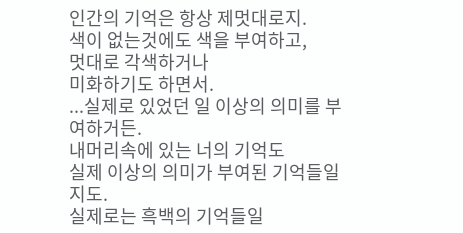인간의 기억은 항상 제멋대로지.
색이 없는것에도 색을 부여하고,
멋대로 각색하거나
미화하기도 하면서.
...실제로 있었던 일 이상의 의미를 부여하거든.
내머리속에 있는 너의 기억도
실제 이상의 의미가 부여된 기억들일지도.
실제로는 흑백의 기억들일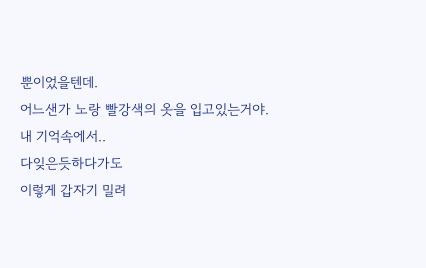뿐이었을텐데.
어느샌가 노랑 빨강색의 옷을 입고있는거야.
내 기억속에서..
다잊은듯하다가도
이렇게 갑자기 밀려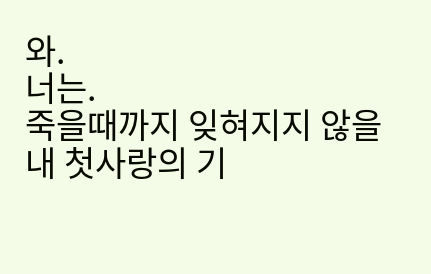와.
너는.
죽을때까지 잊혀지지 않을
내 첫사랑의 기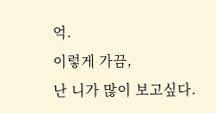억.
이렇게 가끔,
난 니가 많이 보고싶다.